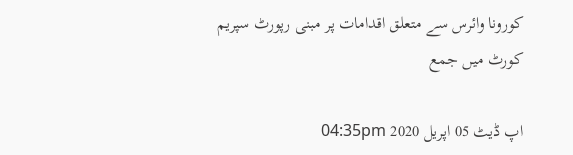کورونا وائرس سے متعلق اقدامات پر مبنی رپورٹ سپریم کورٹ میں جمع

اپ ڈیٹ 05 اپريل 2020 04:35pm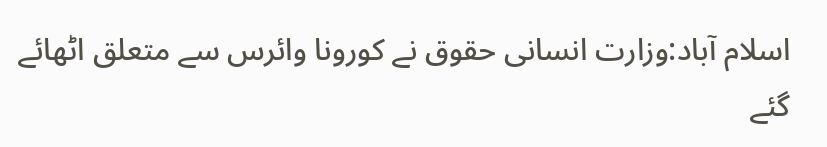اسلام آباد:وزارت انسانی حقوق نے کورونا وائرس سے متعلق اٹھائے گئے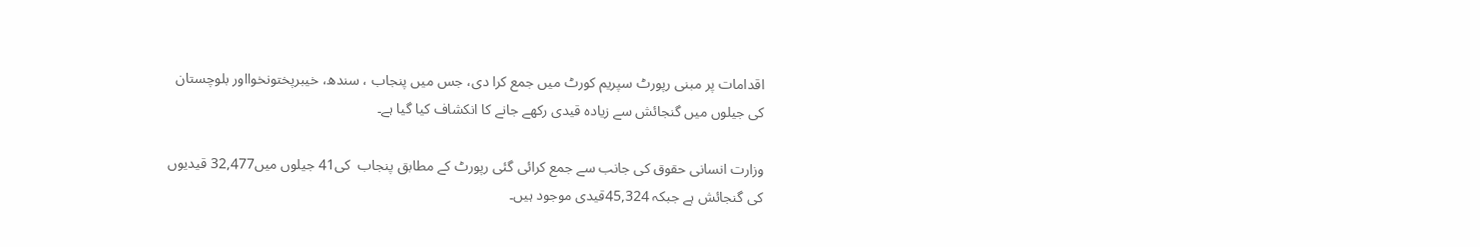اقدامات پر مبنی رپورٹ سپریم کورٹ میں جمع کرا دی، جس میں پنجاب ، سندھ، خیبرپختونخوااور بلوچستان کی جیلوں میں گنجائش سے زیادہ قیدی رکھے جانے کا انکشاف کیا گیا ہے۔

وزارت انسانی حقوق کی جانب سے جمع کرائی گئی رپورٹ کے مطابق پنجاب  کی41 جیلوں میں32,477 قیدیوں کی گنجائش ہے جبکہ 45,324قیدی موجود ہیں۔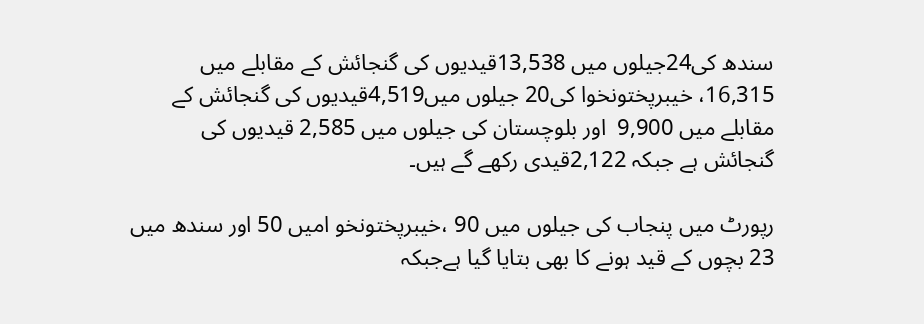سندھ کی24جیلوں میں 13,538قیدیوں کی گنجائش کے مقابلے میں 16,315، خیبرپختونخوا کی20 جیلوں میں4,519قیدیوں کی گنجائش کے مقابلے میں 9,900  اور بلوچستان کی جیلوں میں 2,585 قیدیوں کی گنجائش ہے جبکہ 2,122قیدی رکھے گے ہیں۔

رپورٹ میں پنجاب کی جیلوں میں 90 ،خیبرپختونخو امیں 50 اور سندھ میں 23 بچوں کے قید ہونے کا بھی بتایا گیا ہےجبکہ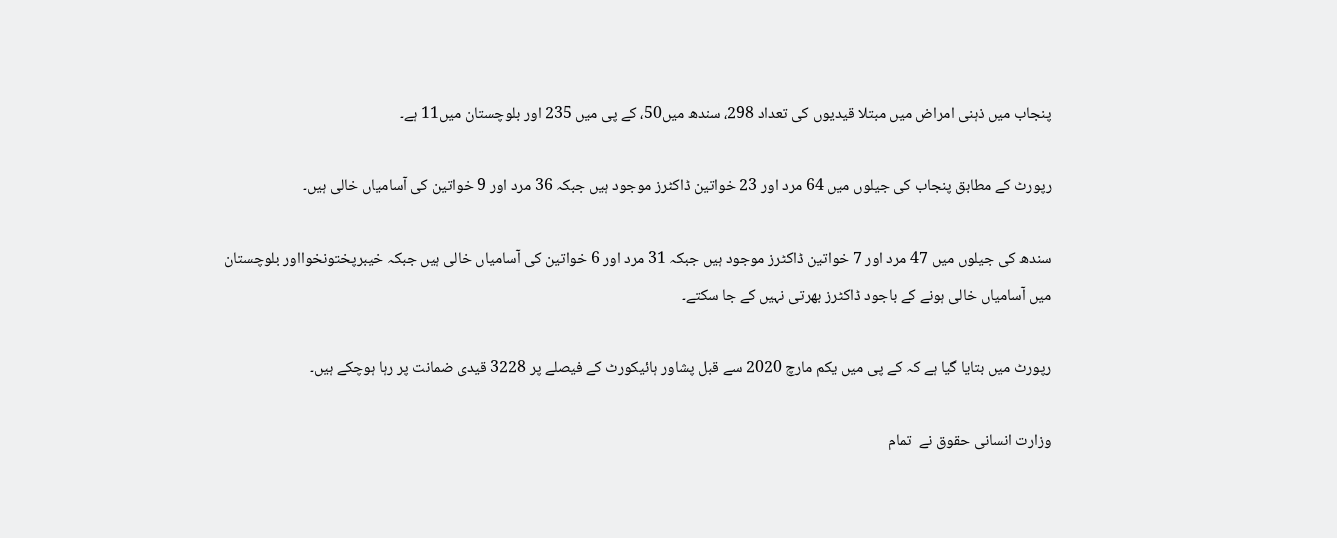پنجاب میں ذہنی امراض میں مبتلا قیدیوں کی تعداد 298، سندھ میں50، کے پی میں 235 اور بلوچستان میں11 ہے۔

رپورٹ کے مطابق پنجاب کی جیلوں میں 64 مرد اور 23 خواتین ڈاکٹرز موجود ہیں جبکہ 36 مرد اور 9 خواتین کی آسامیاں خالی ہیں۔

سندھ کی جیلوں میں 47 مرد اور 7 خواتین ڈاکٹرز موجود ہیں جبکہ 31 مرد اور 6 خواتین کی آسامیاں خالی ہیں جبکہ خیبرپختونخوااور بلوچستان میں آسامیاں خالی ہونے کے باجود ڈاکٹرز بھرتی نہیں کے جا سکتے۔

رپورٹ میں بتایا گیا ہے کہ کے پی میں یکم مارچ 2020 سے قبل پشاور ہائیکورٹ کے فیصلے پر 3228 قیدی ضمانت پر رہا ہوچکے ہیں۔

وزارت انسانی حقوق نے  تمام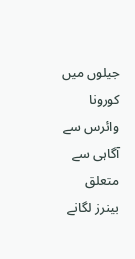جیلوں میں کورونا وائرس سے آگاہی سے متعلق بینرز لگانے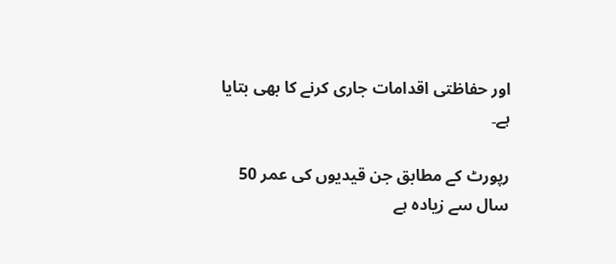اور حفاظتی اقدامات جاری کرنے کا بھی بتایا ہے۔

رپورٹ کے مطابق جن قیدیوں کی عمر 50 سال سے زیادہ ہے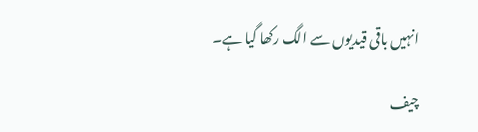انہیں باقی قیدیوں سے الگ رکھا گیا ہے۔

چیف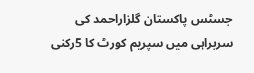جسٹس پاکستان گلزاراحمد کی سربراہی میں سپریم کورٹ کا 5رکنی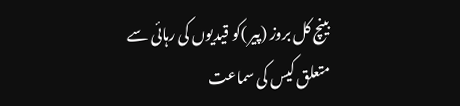بینچ کل بروز (پیر )کو قیدیوں کی رہائی سے متعلق کیس کی سماعت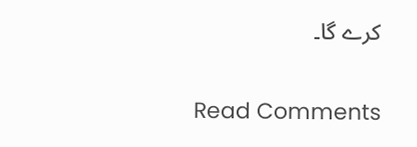کرے گا۔

Read Comments